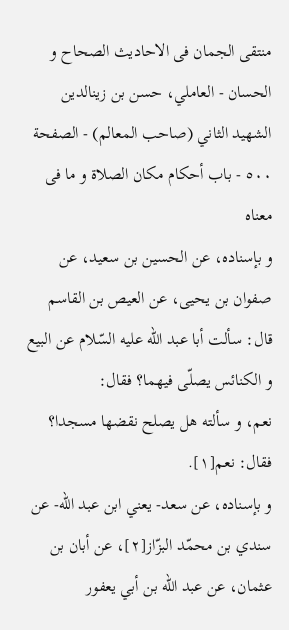منتقى الجمان فى الاحاديث الصحاح و الحسان - العاملي، حسن بن زينالدين الشهيد الثاني (صاحب المعالم) - الصفحة ٥٠٠ - باب أحكام مكان الصلاة و ما فى معناه
و بإسناده، عن الحسين بن سعيد، عن صفوان بن يحيى، عن العيص بن القاسم قال: سألت أبا عبد اللّه عليه السّلام عن البيع و الكنائس يصلّى فيهما؟ فقال:
نعم، و سألته هل يصلح نقضها مسجدا؟ فقال: نعم[١].
و بإسناده، عن سعد- يعني ابن عبد اللّه- عن سندي بن محمّد البزّاز[٢]، عن أبان بن عثمان، عن عبد اللّه بن أبي يعفور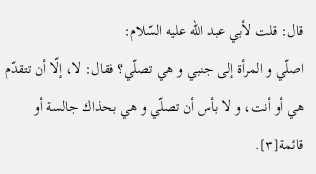قال: قلت لأبي عبد اللّه عليه السّلام:
اصلّي و المرأة إلى جنبي و هي تصلّي؟ فقال: لا، إلّا أن تتقدّم هي أو أنت، و لا بأس أن تصلّي و هي بحذاك جالسة أو قائمة[٣].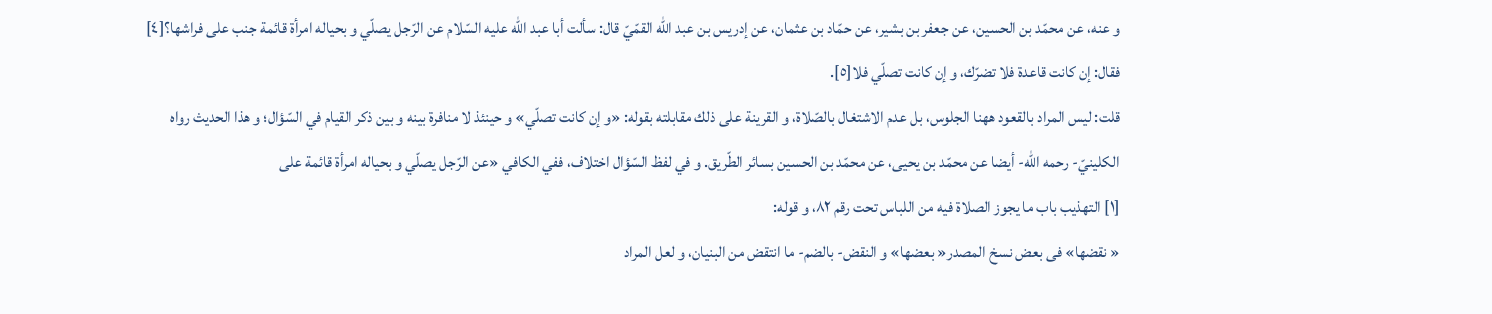و عنه، عن محمّد بن الحسين، عن جعفر بن بشير، عن حمّاد بن عثمان، عن إدريس بن عبد اللّه القمّيّ قال: سألت أبا عبد اللّه عليه السّلام عن الرّجل يصلّي و بحياله امرأة قائمة جنب على فراشها؟[٤] فقال: إن كانت قاعدة فلا تضرّك، و إن كانت تصلّي فلا[٥].
قلت: ليس المراد بالقعود ههنا الجلوس، بل عدم الاشتغال بالصّلاة، و القرينة على ذلك مقابلته بقوله: «و إن كانت تصلّي» و حينئذ لا منافرة بينه و بين ذكر القيام في السّؤال؛ و هذا الحديث رواه الكلينيّ- رحمه اللّه- أيضا عن محمّد بن يحيى، عن محمّد بن الحسين بسائر الطّريق. و في لفظ السّؤال اختلاف، ففي الكافي «عن الرّجل يصلّي و بحياله امرأة قائمة على
[١] التهذيب باب ما يجوز الصلاة فيه من اللباس تحت رقم ٨٢، و قوله:
« نقضها» فى بعض نسخ المصدر« بعضها» و النقض- بالضم- ما انتقض من البنيان، و لعل المراد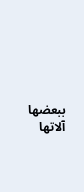ببعضها آلاتها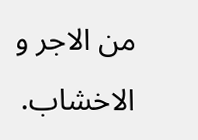من الاجر و الاخشاب.